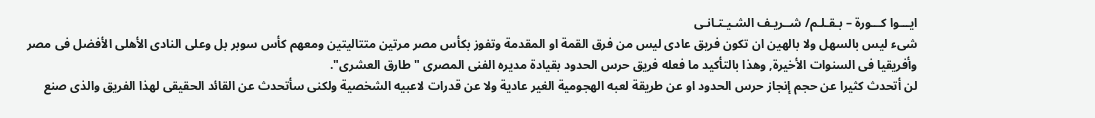ايـــوا كـــورة – بـقـلـم/ شــريـف الشـيـتـانـى
شىء ليس بالسهل ولا بالهين ان تكون فريق عادى ليس من فرق القمة او المقدمة وتفوز بكأس مصر مرتين متتاليتين ومعهم كأس سوبر بل وعلى النادى الأهلى الأفضل فى مصر وأفريقيا فى السنوات الأخيرة, وهذا بالتأكيد ما فعله فريق حرس الحدود بقيادة مديره الفنى المصرى "طارق العشرى".
لن أتحدث كثيرا عن حجم إنجاز حرس الحدود او عن طريقة لعبه الهجومية الغير عادية ولا عن قدرات لاعبيه الشخصية ولكنى سأتحدث عن القائد الحقيقى لهذا الفريق والذى صنع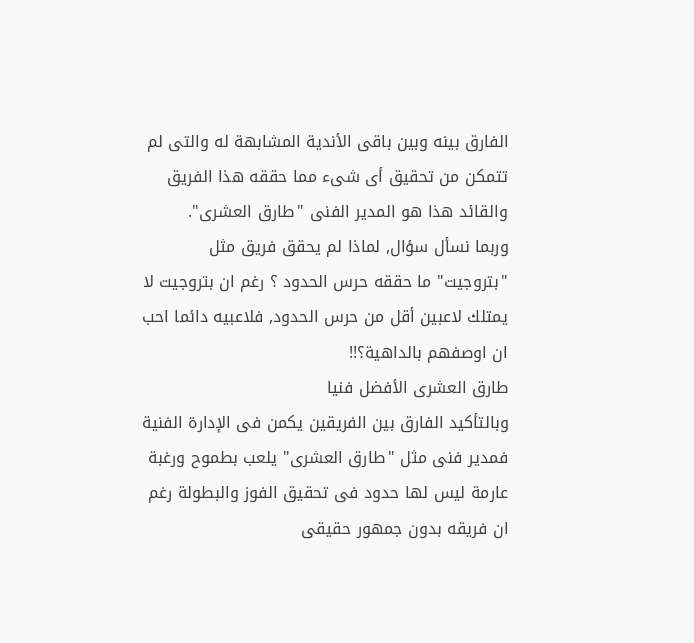الفارق بينه وبين باقى الأندية المشابهة له والتى لم تتمكن من تحقيق أى شىء مما حققه هذا الفريق والقائد هذا هو المدير الفنى "طارق العشرى".
وربما نسأل سؤال, لماذا لم يحقق فريق مثل "بتروجيت" ما حققه حرس الحدود ؟ رغم ان بتروجيت لا يمتلك لاعبين أقل من حرس الحدود, فلاعبيه دائما احب ان اوصفهم بالداهية؟!!
طارق العشرى الأفضل فنيا
وبالتأكيد الفارق بين الفريقين يكمن فى الإدارة الفنية فمدير فنى مثل "طارق العشرى" يلعب بطموح ورغبة عارمة ليس لها حدود فى تحقيق الفوز والبطولة رغم ان فريقه بدون جمهور حقيقى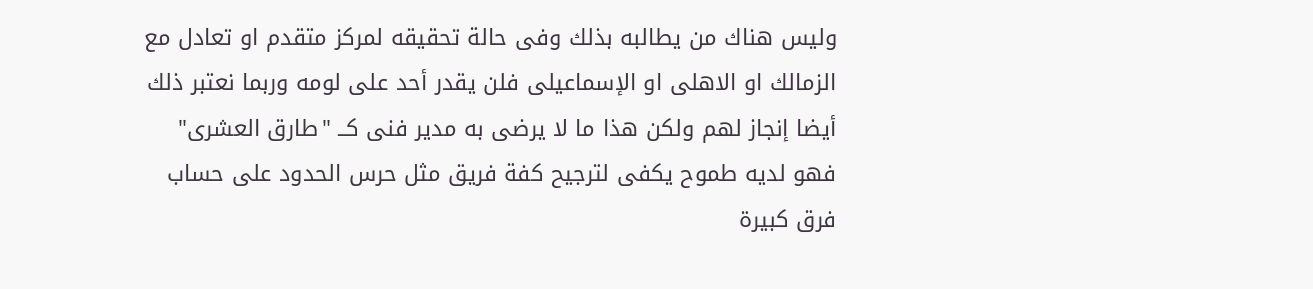وليس هناك من يطالبه بذلك وفى حالة تحقيقه لمركز متقدم او تعادل مع الزمالك او الاهلى او الإسماعيلى فلن يقدر أحد على لومه وربما نعتبر ذلك أيضا إنجاز لهم ولكن هذا ما لا يرضى به مدير فنى كــ "طارق العشرى" فهو لديه طموح يكفى لترجيح كفة فريق مثل حرس الحدود على حساب فرق كبيرة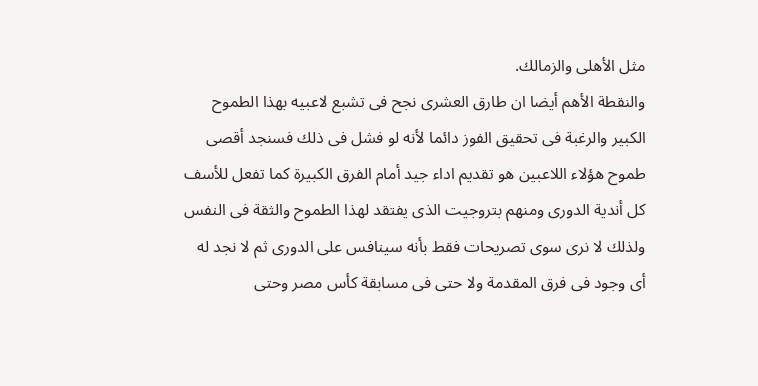مثل الأهلى والزمالك.
والنقطة الأهم أيضا ان طارق العشرى نجح فى تشبع لاعبيه بهذا الطموح الكبير والرغبة فى تحقيق الفوز دائما لأنه لو فشل فى ذلك فسنجد أقصى طموح هؤلاء اللاعبين هو تقديم اداء جيد أمام الفرق الكبيرة كما تفعل للأسف كل أندية الدورى ومنهم بتروجيت الذى يفتقد لهذا الطموح والثقة فى النفس ولذلك لا نرى سوى تصريحات فقط بأنه سينافس على الدورى ثم لا نجد له أى وجود فى فرق المقدمة ولا حتى فى مسابقة كأس مصر وحتى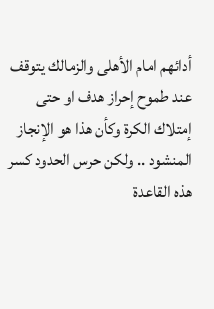أدائهم امام الأهلى والزمالك يتوقف عند طموح إحراز هدف او حتى إمتلاك الكرة وكأن هذا هو الإنجاز المنشود .. ولكن حرس الحدود كسر هذه القاعدة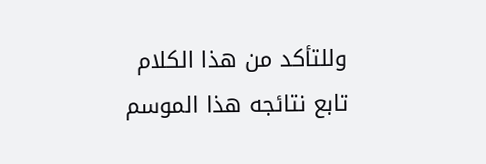وللتأكد من هذا الكلام تابع نتائجه هذا الموسم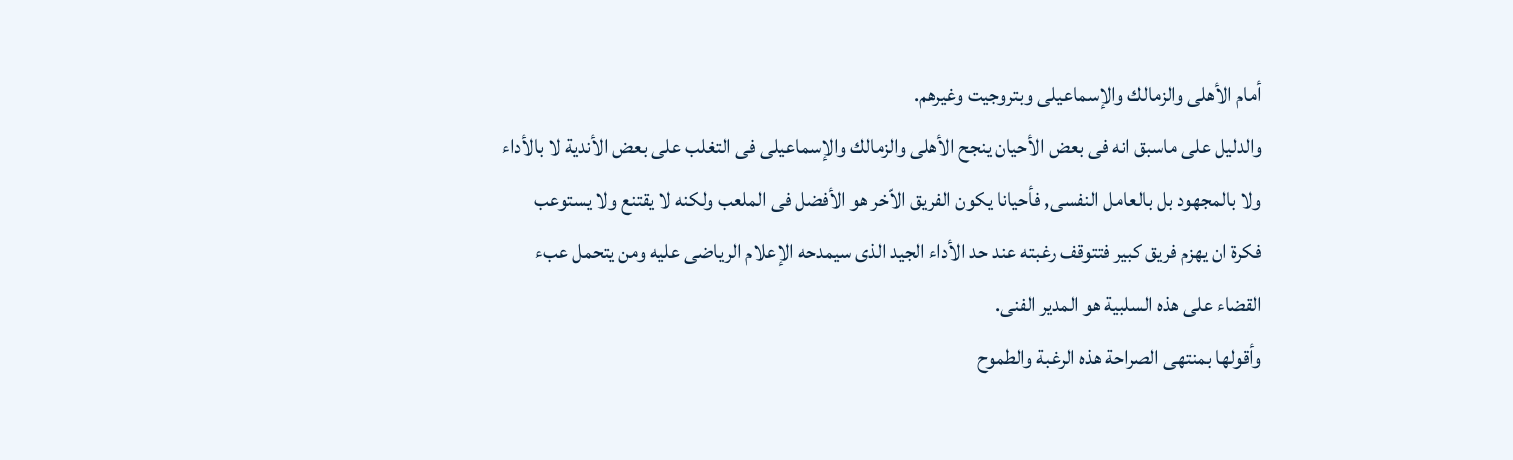أمام الأهلى والزمالك والإسماعيلى وبتروجيت وغيرهم.
والدليل على ماسبق انه فى بعض الأحيان ينجح الأهلى والزمالك والإسماعيلى فى التغلب على بعض الأندية لا بالأداء ولا بالمجهود بل بالعامل النفسى, فأحيانا يكون الفريق الاّخر هو الأفضل فى الملعب ولكنه لا يقتنع ولا يستوعب فكرة ان يهزم فريق كبير فتتوقف رغبته عند حد الأداء الجيد الذى سيمدحه الإعلام الرياضى عليه ومن يتحمل عبء القضاء على هذه السلبية هو المدير الفنى.
وأقولها بمنتهى الصراحة هذه الرغبة والطموح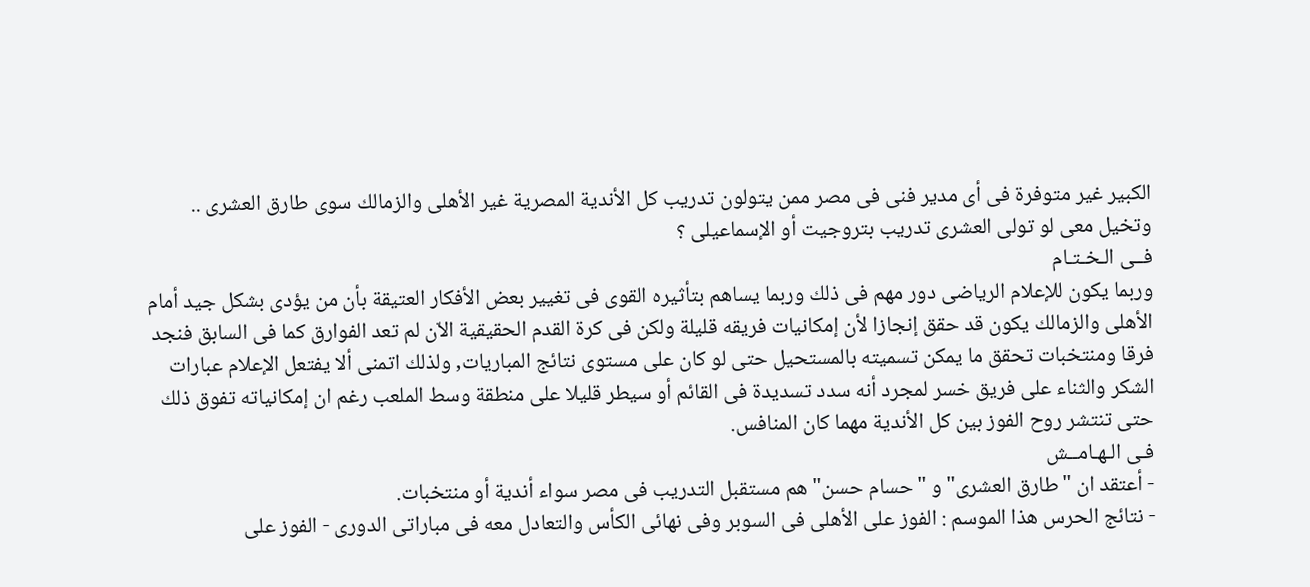الكبير غير متوفرة فى أى مدير فنى فى مصر ممن يتولون تدريب كل الأندية المصرية غير الأهلى والزمالك سوى طارق العشرى .. وتخيل معى لو تولى العشرى تدريب بتروجيت أو الإسماعيلى ؟
فــى الـخـتـام
وربما يكون للإعلام الرياضى دور مهم فى ذلك وربما يساهم بتأثيره القوى فى تغيير بعض الأفكار العتيقة بأن من يؤدى بشكل جيد أمام الأهلى والزمالك يكون قد حقق إنجازا لأن إمكانيات فريقه قليلة ولكن فى كرة القدم الحقيقية الاّن لم تعد الفوارق كما فى السابق فنجد فرقا ومنتخبات تحقق ما يمكن تسميته بالمستحيل حتى لو كان على مستوى نتائج المباريات, ولذلك اتمنى ألا يفتعل الإعلام عبارات الشكر والثناء على فريق خسر لمجرد أنه سدد تسديدة فى القائم أو سيطر قليلا على منطقة وسط الملعب رغم ان إمكانياته تفوق ذلك حتى تنتشر روح الفوز بين كل الأندية مهما كان المنافس.
فـى الـهـامــش
- أعتقد ان "طارق العشرى" و "حسام حسن" هم مستقبل التدريب فى مصر سواء أندية أو منتخبات.
- نتائج الحرس هذا الموسم : الفوز على الأهلى فى السوبر وفى نهائى الكأس والتعادل معه فى مباراتى الدورى - الفوز على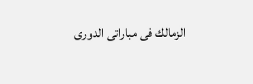الزمالك فى مباراتى الدورى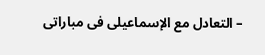– التعادل مع الإسماعيلى فى مباراتى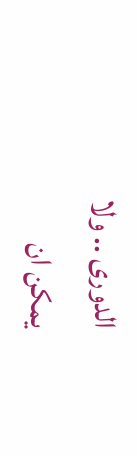الدورى .. ولا يمكن ان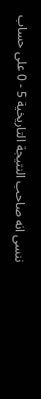ننسى انه صاحب النتيجة التاريخية 5 - 0 على حساب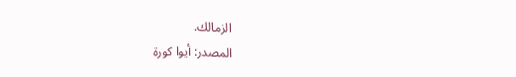الزمالك.
المصدر: أيوا كورة